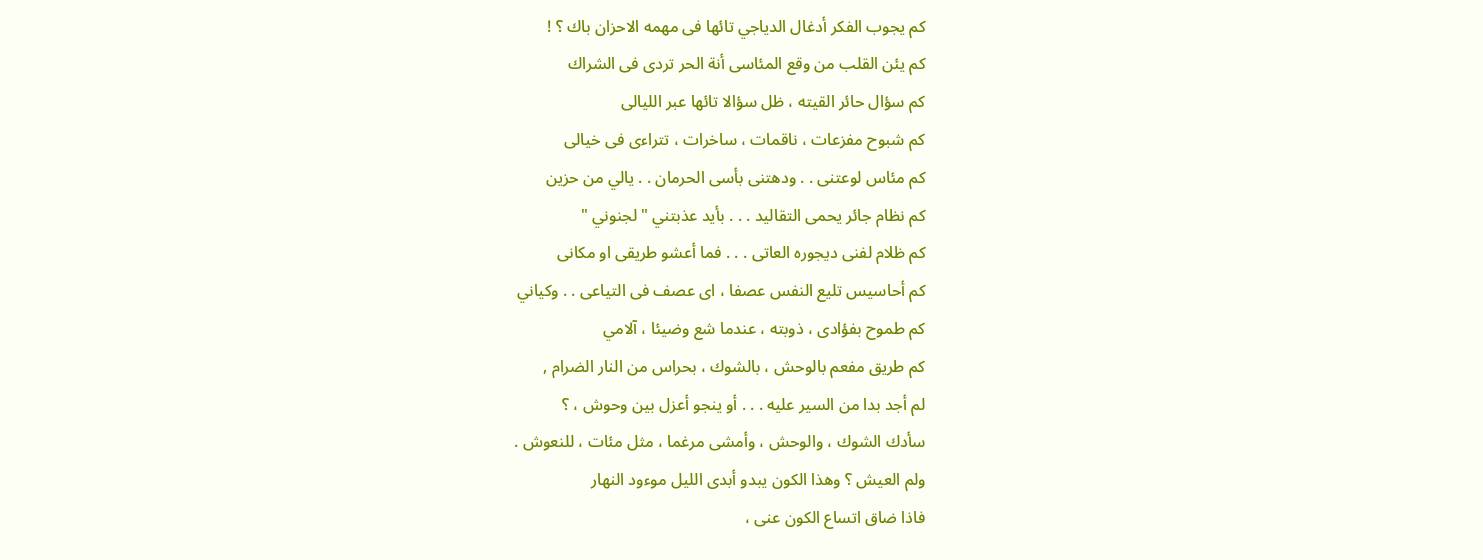كم يجوب الفكر أدغال الدياجي تائها فى مهمه الاحزان باك ؟ !
كم يئن القلب من وقع المئاسى أنة الحر تردى فى الشراك
كم سؤال حائر القيته ، ظل سؤالا تائها عبر الليالى
كم شبوح مفزعات ، ناقمات ، ساخرات ، تتراءى فى خيالى
كم مئاس لوعتنى . . ودهتنى بأسى الحرمان . . يالي من حزين
كم نظام جائر يحمى التقاليد . . . بأيد عذبتني " لجنوني "
كم ظلام لفنى ديجوره العاتى . . . فما أعشو طريقى او مكانى
كم أحاسيس تليع النفس عصفا ، اى عصف فى التياعى . . وكياني
كم طموح بفؤادى ، ذوبته ، عندما شع وضيئا ، آلامي
كم طريق مفعم بالوحش ، بالشوك ، بحراس من النار الضرام ,
لم أجد بدا من السير عليه . . . أو ينجو أعزل بين وحوش ، ؟
سأدك الشوك ، والوحش ، وأمشى مرغما ، مثل مئات ، للنعوش .
ولم العيش ؟ وهذا الكون يبدو أبدى الليل موءود النهار
فاذا ضاق اتساع الكون عنى ،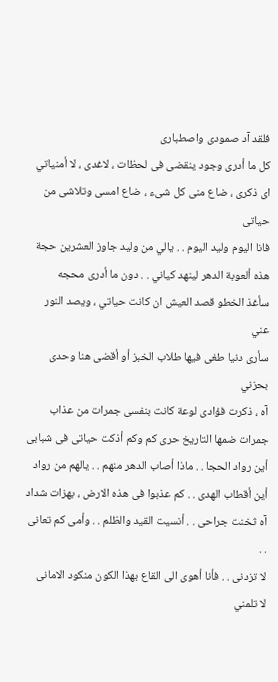فلقد آد صمودى واصطبارى
كل ما أدرى وجود ينقضى فى لحظات ، لاغدى ، لا أمنياتي
اى ذكرى ، ضاع منى كل شىء ، ضاع امسى وتلاشى من حياتى
فانا اليوم وليد اليوم . . يالي من وليد جاوز العشرين حجة
هذه ألعوبة الدهر لينهد كياني . . دون ما أدرى محجه
سأغذ الخطو قصد العيش ان كانت حياتي ، ويصد النور عني
سأرى دنيا طغى فيها طلاب الخبز أو أقضى هنا وحدى بحزني
آه ، ذكرت فؤادى لوعة كانت بنفسى جمرات من عذاب
جمرات ضمها التاريخ حرى كم وكم أذكت حياتى فى شبابى
أين رواد الحجا . . ماذا أصاب الدهر منهم . . يالهم من رواد
أين أقطاب الهدى . . كم عذبوا فى هذه الارض ، بهزات شداد
آه ثخنت جراحى . . أنسيت القيد والظلم . . وأمى كم تعانى . .
لا تزدنى . . فأنا أهوى الى القاع بهذا الكون منكود الامانى
لا تلمني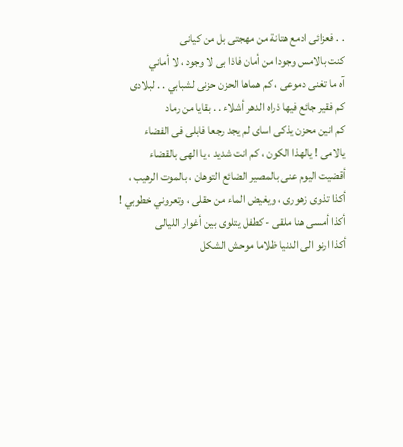. . فعزائى ادمع هتانة من مهجتى بل من كيانى
كنت بالامس وجودا من أمان فاذا بى لا وجود ، لا أماني
آه ما تغنى دموعى ، كم هماها الحزن حزنى لشبابي . . لبلادى
كم فقير جائع فيها ذراه الدهر أشلاء . . بقايا من رماد
كم انين محزن يذكى اساى لم يجد رجعا فابلى فى الفضاء
يالامى ! يالهذا الكون ، كم انت شديد ، يا الهى بالقضاء
أقضيت اليوم عنى بالمصير الضائع التوهان ، بالموت الرهيب ،
أكذا تذوى زهورى ، ويغيض الماء من حقلى ، وتعروني خطوبي !
أكذا أمسى هنا ملقى - كطفل يتلوى بين أغوار الليالى
أكذا ارنو الى الدنيا ظلاما موحش الشكل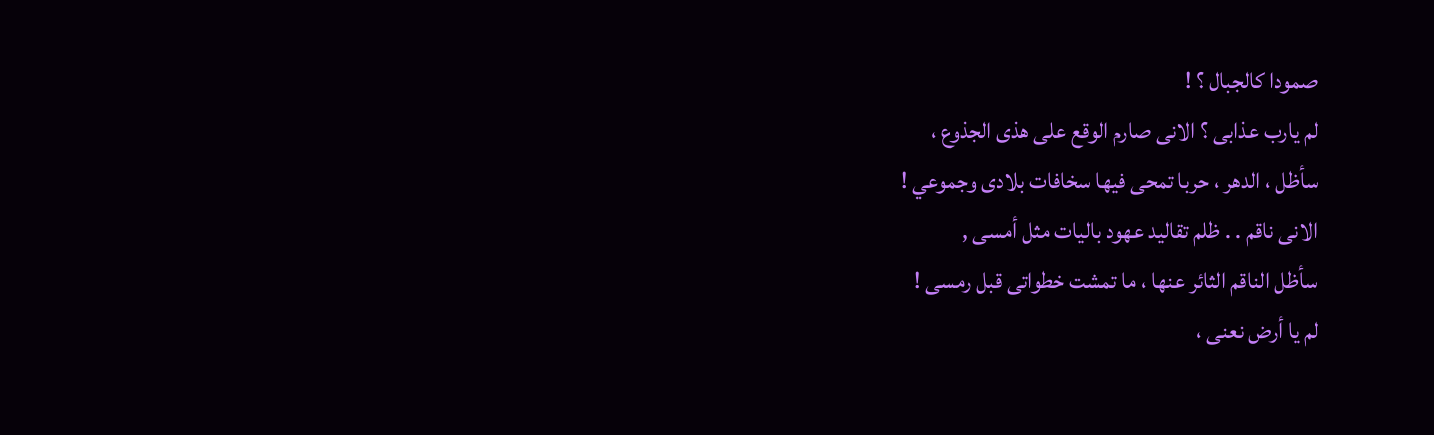صمودا كالجبال ؟ !
لم يارب عذابى ؟ الانى صارم الوقع على هذى الجذوع ،
سأظل ، الدهر ، حربا تمحى فيها سخافات بلادى وجموعي !
الانى ناقم . . ظلم تقاليد عهود باليات مثل أمسى ,
سأظل الناقم الثائر عنها ، ما تمشت خطواتى قبل رمسى !
لم يا أرض نعنى ،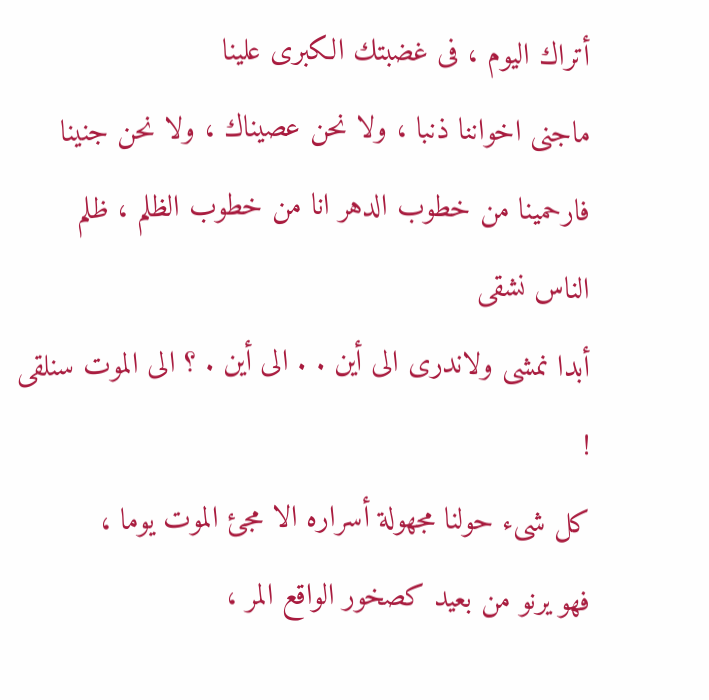أتراك اليوم ، فى غضبتك الكبرى علينا
ماجنى اخواننا ذنبا ، ولا نحن عصيناك ، ولا نحن جنينا
فارحمينا من خطوب الدهر انا من خطوب الظلم ، ظلم الناس نشقى
أبدا نمشى ولاندرى الى أين . . الى أين . ؟ الى الموت سنلقى !
كل شىء حولنا مجهولة أسراره الا مجئ الموت يوما ،
فهو يرنو من بعيد كصخور الواقع المر ،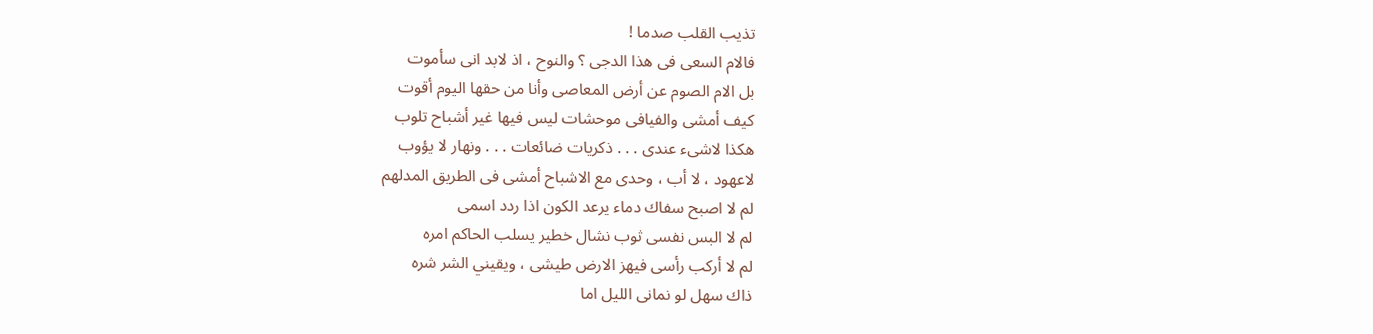تذيب القلب صدما !
فالام السعى فى هذا الدجى ؟ والنوح ، اذ لابد انى سأموت
بل الام الصوم عن أرض المعاصى وأنا من حقها اليوم أقوت
كيف أمشى والفيافى موحشات ليس فيها غير أشباح تلوب
هكذا لاشىء عندى . . . ذكريات ضائعات . . . ونهار لا يؤوب
لاعهود ، لا أب ، وحدى مع الاشباح أمشى فى الطريق المدلهم
لم لا اصبح سفاك دماء يرعد الكون اذا ردد اسمى
لم لا البس نفسى ثوب نشال خطير يسلب الحاكم امره
لم لا أركب رأسى فيهز الارض طيشى ، ويقيني الشر شره
ذاك سهل لو نمانى الليل اما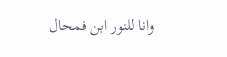وانا للنور ابن فمحال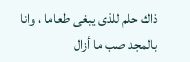ذاك حلم للذى يبغى طعاما ، وانا بالمجد صب ما أزال